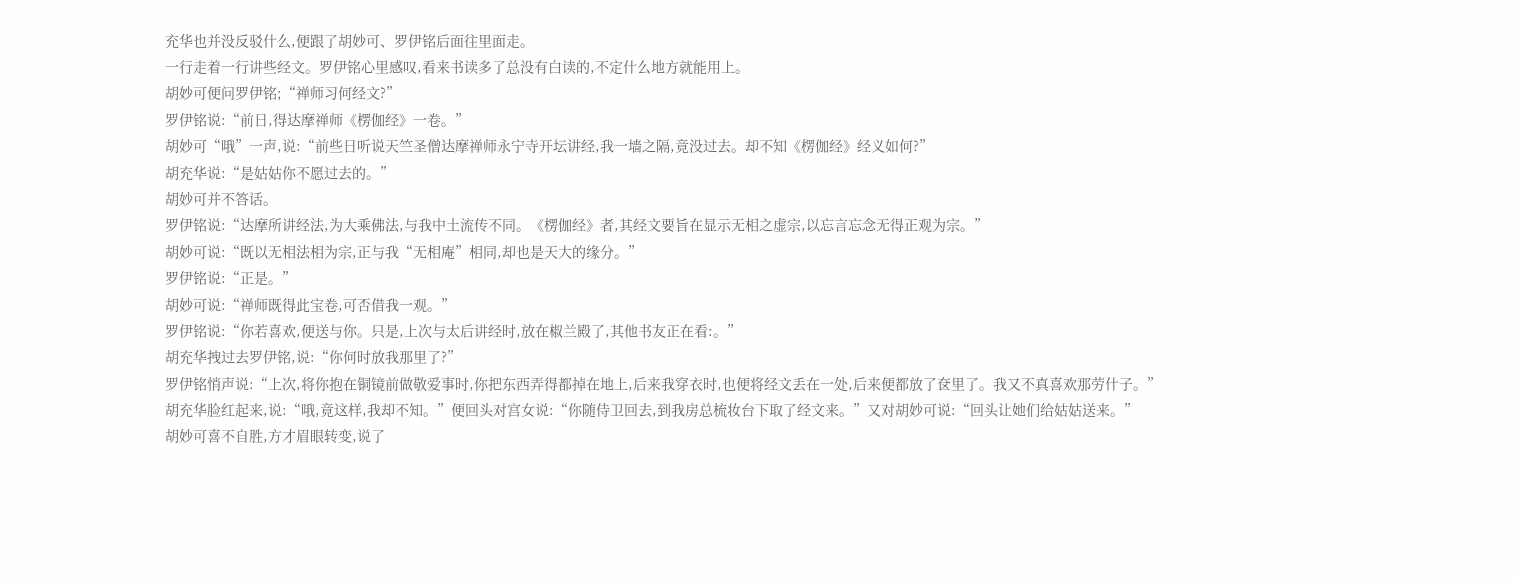充华也并没反驳什么,便跟了胡妙可、罗伊铭后面往里面走。
一行走着一行讲些经文。罗伊铭心里感叹,看来书读多了总没有白读的,不定什么地方就能用上。
胡妙可便问罗伊铭;“禅师习何经文?”
罗伊铭说:“前日,得达摩禅师《楞伽经》一卷。”
胡妙可“哦”一声,说:“前些日听说天竺圣僧达摩禅师永宁寺开坛讲经,我一墙之隔,竟没过去。却不知《楞伽经》经义如何?”
胡充华说:“是姑姑你不愿过去的。”
胡妙可并不答话。
罗伊铭说:“达摩所讲经法,为大乘佛法,与我中土流传不同。《楞伽经》者,其经文要旨在显示无相之虚宗,以忘言忘念无得正观为宗。”
胡妙可说:“既以无相法相为宗,正与我“无相庵”相同,却也是天大的缘分。”
罗伊铭说:“正是。”
胡妙可说:“禅师既得此宝卷,可否借我一观。”
罗伊铭说:“你若喜欢,便送与你。只是,上次与太后讲经时,放在椒兰殿了,其他书友正在看:。”
胡充华拽过去罗伊铭,说:“你何时放我那里了?”
罗伊铭悄声说:“上次,将你抱在铜镜前做敬爱事时,你把东西弄得都掉在地上,后来我穿衣时,也便将经文丢在一处,后来便都放了奁里了。我又不真喜欢那劳什子。”
胡充华脸红起来,说:“哦,竟这样,我却不知。”便回头对宫女说:“你随侍卫回去,到我房总梳妆台下取了经文来。”又对胡妙可说:“回头让她们给姑姑送来。”
胡妙可喜不自胜,方才眉眼转变,说了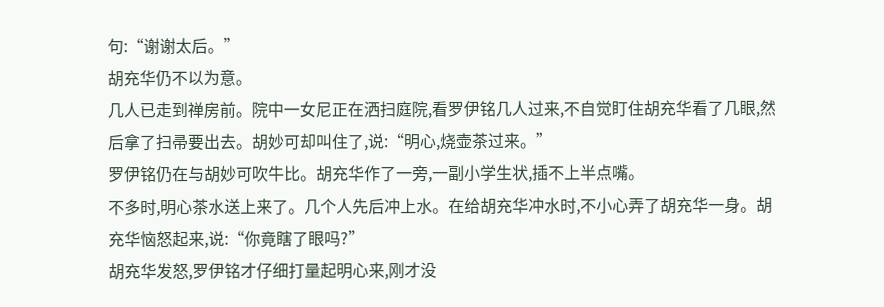句:“谢谢太后。”
胡充华仍不以为意。
几人已走到禅房前。院中一女尼正在洒扫庭院,看罗伊铭几人过来,不自觉盯住胡充华看了几眼,然后拿了扫帚要出去。胡妙可却叫住了,说:“明心,烧壶茶过来。”
罗伊铭仍在与胡妙可吹牛比。胡充华作了一旁,一副小学生状,插不上半点嘴。
不多时,明心茶水送上来了。几个人先后冲上水。在给胡充华冲水时,不小心弄了胡充华一身。胡充华恼怒起来,说:“你竟瞎了眼吗?”
胡充华发怒,罗伊铭才仔细打量起明心来,刚才没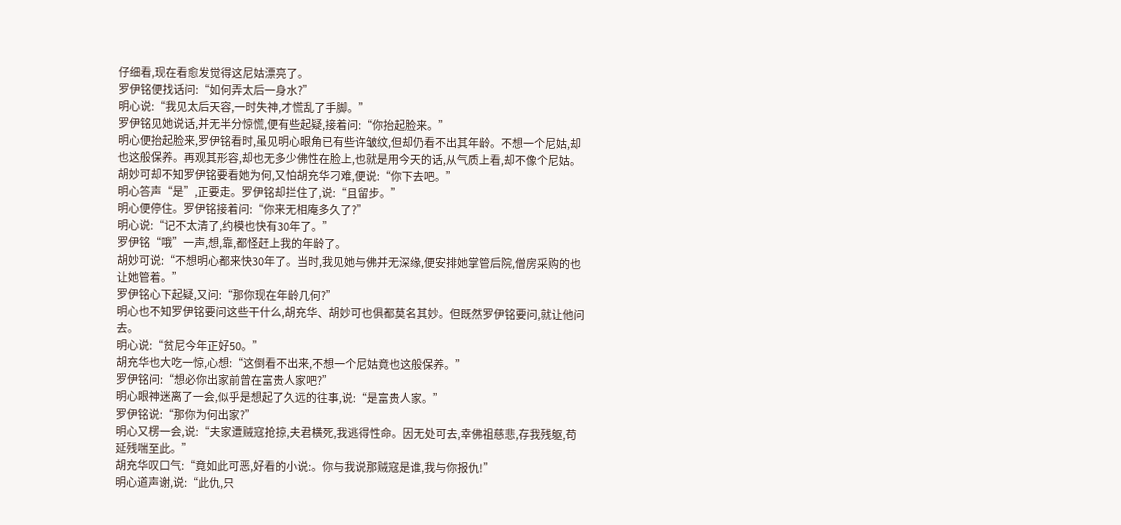仔细看,现在看愈发觉得这尼姑漂亮了。
罗伊铭便找话问:“如何弄太后一身水?”
明心说:“我见太后天容,一时失神,才慌乱了手脚。”
罗伊铭见她说话,并无半分惊慌,便有些起疑,接着问:“你抬起脸来。”
明心便抬起脸来,罗伊铭看时,虽见明心眼角已有些许皱纹,但却仍看不出其年龄。不想一个尼姑,却也这般保养。再观其形容,却也无多少佛性在脸上,也就是用今天的话,从气质上看,却不像个尼姑。
胡妙可却不知罗伊铭要看她为何,又怕胡充华刁难,便说:“你下去吧。”
明心答声“是”,正要走。罗伊铭却拦住了,说:“且留步。”
明心便停住。罗伊铭接着问:“你来无相庵多久了?”
明心说:“记不太清了,约模也快有30年了。”
罗伊铭“哦”一声,想,靠,都怪赶上我的年龄了。
胡妙可说:“不想明心都来快30年了。当时,我见她与佛并无深缘,便安排她掌管后院,僧房采购的也让她管着。”
罗伊铭心下起疑,又问:“那你现在年龄几何?”
明心也不知罗伊铭要问这些干什么,胡充华、胡妙可也俱都莫名其妙。但既然罗伊铭要问,就让他问去。
明心说:“贫尼今年正好50。”
胡充华也大吃一惊,心想:“这倒看不出来,不想一个尼姑竟也这般保养。”
罗伊铭问:“想必你出家前曾在富贵人家吧?”
明心眼神迷离了一会,似乎是想起了久远的往事,说:“是富贵人家。”
罗伊铭说:“那你为何出家?”
明心又楞一会,说:“夫家遭贼寇抢掠,夫君横死,我逃得性命。因无处可去,幸佛祖慈悲,存我残躯,苟延残喘至此。”
胡充华叹口气:“竟如此可恶,好看的小说:。你与我说那贼寇是谁,我与你报仇!”
明心道声谢,说:“此仇,只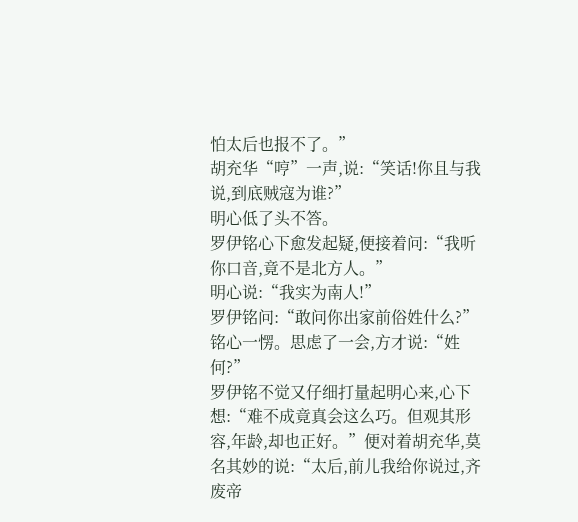怕太后也报不了。”
胡充华“哼”一声,说:“笑话!你且与我说,到底贼寇为谁?”
明心低了头不答。
罗伊铭心下愈发起疑,便接着问:“我听你口音,竟不是北方人。”
明心说:“我实为南人!”
罗伊铭问:“敢问你出家前俗姓什么?”
铭心一愣。思虑了一会,方才说:“姓何?”
罗伊铭不觉又仔细打量起明心来,心下想:“难不成竟真会这么巧。但观其形容,年龄,却也正好。”便对着胡充华,莫名其妙的说:“太后,前儿我给你说过,齐废帝